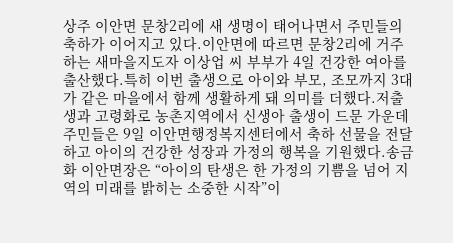상주 이안면 문창2리에 새 생명이 태어나면서 주민들의 축하가 이어지고 있다.이안면에 따르면 문창2리에 거주하는 새마을지도자 이상업 씨 부부가 4일 건강한 여아를 출산했다.특히 이번 출생으로 아이와 부모, 조모까지 3대가 같은 마을에서 함께 생활하게 돼 의미를 더했다.저출생과 고령화로 농촌지역에서 신생아 출생이 드문 가운데 주민들은 9일 이안면행정복지센터에서 축하 선물을 전달하고 아이의 건강한 성장과 가정의 행복을 기원했다.송금화 이안면장은 “아이의 탄생은 한 가정의 기쁨을 넘어 지역의 미래를 밝히는 소중한 시작”이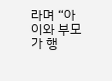라며 “아이와 부모가 행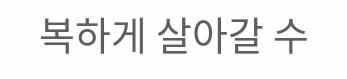복하게 살아갈 수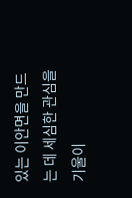있는 이안면을 만드는 데 세심한 관심을 기울이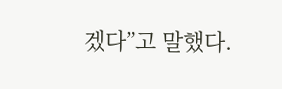겠다”고 말했다.